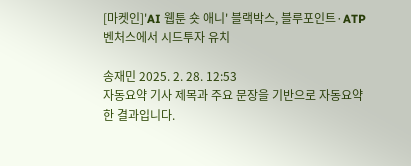[마켓인]'AI 웹툰 숏 애니' 블랙박스, 블루포인트·ATP벤처스에서 시드투자 유치

송재민 2025. 2. 28. 12:53
자동요약 기사 제목과 주요 문장을 기반으로 자동요약한 결과입니다.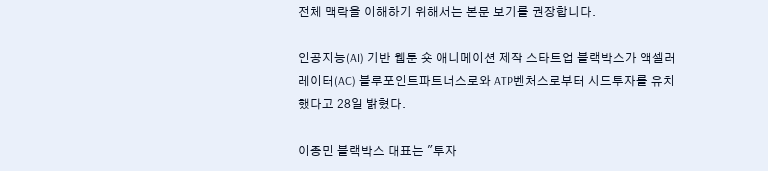전체 맥락을 이해하기 위해서는 본문 보기를 권장합니다.

인공지능(AI) 기반 웹툰 숏 애니메이션 제작 스타트업 블랙박스가 액셀러레이터(AC) 블루포인트파트너스로와 ATP벤처스로부터 시드투자를 유치했다고 28일 밝혔다.

이종민 블랙박스 대표는 "투자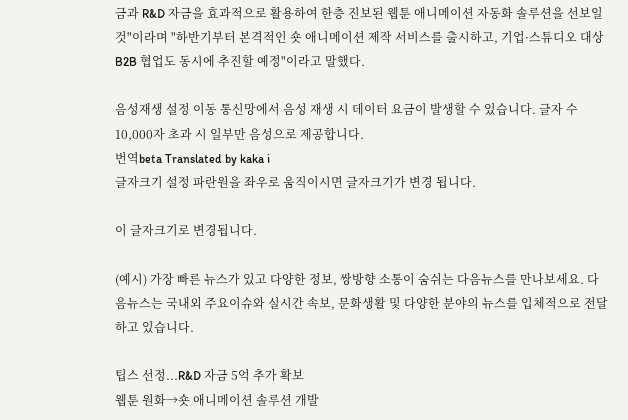금과 R&D 자금을 효과적으로 활용하여 한층 진보된 웹툰 애니메이션 자동화 솔루션을 선보일 것"이라며 "하반기부터 본격적인 숏 애니메이션 제작 서비스를 출시하고, 기업·스튜디오 대상 B2B 협업도 동시에 추진할 예정"이라고 말했다.

음성재생 설정 이동 통신망에서 음성 재생 시 데이터 요금이 발생할 수 있습니다. 글자 수 10,000자 초과 시 일부만 음성으로 제공합니다.
번역beta Translated by kaka i
글자크기 설정 파란원을 좌우로 움직이시면 글자크기가 변경 됩니다.

이 글자크기로 변경됩니다.

(예시) 가장 빠른 뉴스가 있고 다양한 정보, 쌍방향 소통이 숨쉬는 다음뉴스를 만나보세요. 다음뉴스는 국내외 주요이슈와 실시간 속보, 문화생활 및 다양한 분야의 뉴스를 입체적으로 전달하고 있습니다.

팁스 선정...R&D 자금 5억 추가 확보
웹툰 원화→숏 애니메이션 솔루션 개발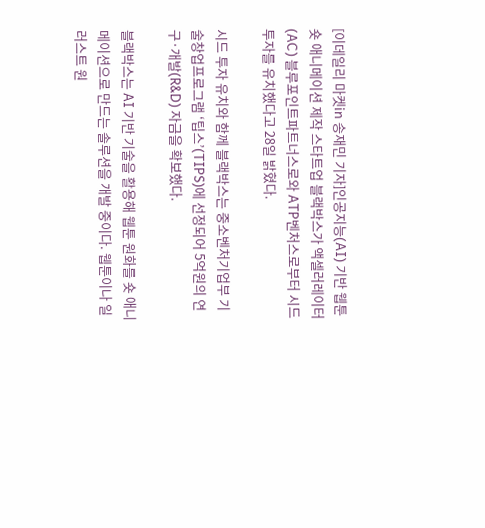[이데일리 마켓in 송재민 기자]인공지능(AI) 기반 웹툰 숏 애니메이션 제작 스타트업 블랙박스가 액셀러레이터(AC) 블루포인트파트너스로와 ATP벤처스로부터 시드투자를 유치했다고 28일 밝혔다.

시드 투자 유치와 함께 블랙박스는 중소벤처기업부 기술창업프로그램 ‘팁스’(TIPS)에 선정되어 5억원의 연구·개발(R&D) 자금을 확보했다.

블랙박스는 AI 기반 기술을 활용해 웹툰 원화를 숏 애니메이션으로 만드는 솔루션을 개발 중이다. 웹툰이나 일러스트 원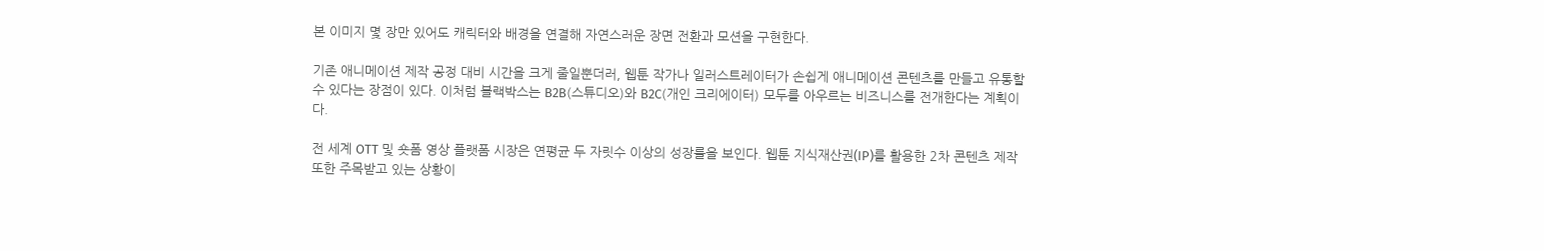본 이미지 몇 장만 있어도 캐릭터와 배경을 연결해 자연스러운 장면 전환과 모션을 구현한다.

기존 애니메이션 제작 공정 대비 시간을 크게 줄일뿐더러, 웹툰 작가나 일러스트레이터가 손쉽게 애니메이션 콘텐츠를 만들고 유통할 수 있다는 장점이 있다. 이처럼 블랙박스는 B2B(스튜디오)와 B2C(개인 크리에이터) 모두를 아우르는 비즈니스를 전개한다는 계획이다.

전 세계 OTT 및 숏폼 영상 플랫폼 시장은 연평균 두 자릿수 이상의 성장률을 보인다. 웹툰 지식재산권(IP)를 활용한 2차 콘텐츠 제작 또한 주목받고 있는 상황이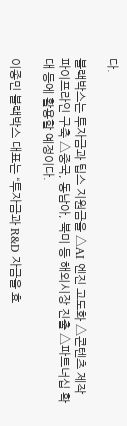다.

블랙박스는 투자금과 팁스 지원금을 △AI 엔진 고도화 △콘텐츠 제작 파이프라인 구축 △중국, 동남아, 북미 등 해외시장 진출 △파트너십 확대 등에 활용할 예정이다.

이종민 블랙박스 대표는 “투자금과 R&D 자금을 효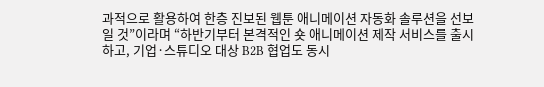과적으로 활용하여 한층 진보된 웹툰 애니메이션 자동화 솔루션을 선보일 것”이라며 “하반기부터 본격적인 숏 애니메이션 제작 서비스를 출시하고, 기업·스튜디오 대상 B2B 협업도 동시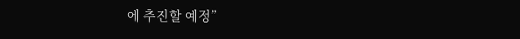에 추진할 예정”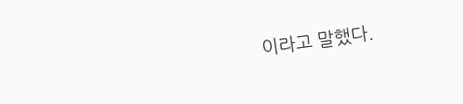이라고 말했다.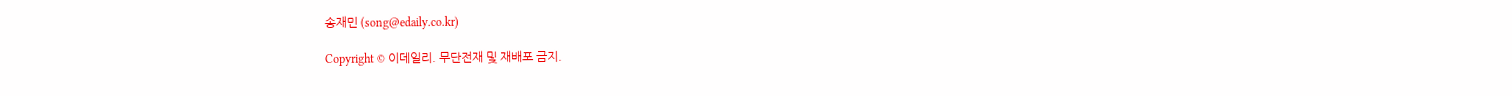송재민 (song@edaily.co.kr)

Copyright © 이데일리. 무단전재 및 재배포 금지.